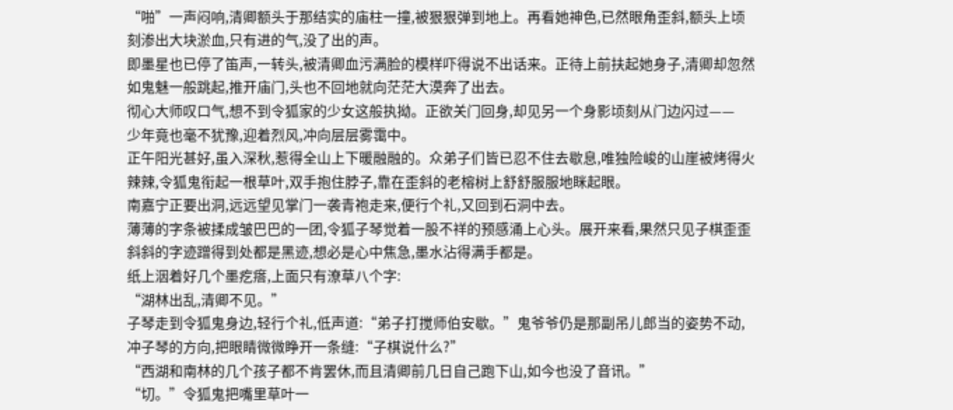“啪”一声闷响,清卿额头于那结实的庙柱一撞,被狠狠弹到地上。再看她神色,已然眼角歪斜,额头上顷刻渗出大块淤血,只有进的气,没了出的声。
即墨星也已停了笛声,一转头,被清卿血污满脸的模样吓得说不出话来。正待上前扶起她身子,清卿却忽然如鬼魅一般跳起,推开庙门,头也不回地就向茫茫大漠奔了出去。
彻心大师叹口气,想不到令狐家的少女这般执拗。正欲关门回身,却见另一个身影顷刻从门边闪过——
少年竟也毫不犹豫,迎着烈风,冲向层层雾霭中。
正午阳光甚好,虽入深秋,惹得全山上下暖融融的。众弟子们皆已忍不住去歇息,唯独险峻的山崖被烤得火辣辣,令狐鬼衔起一根草叶,双手抱住脖子,靠在歪斜的老榕树上舒舒服服地眯起眼。
南嘉宁正要出洞,远远望见掌门一袭青袍走来,便行个礼,又回到石洞中去。
薄薄的字条被揉成皱巴巴的一团,令狐子琴觉着一股不祥的预感涌上心头。展开来看,果然只见子棋歪歪斜斜的字迹蹭得到处都是黑迹,想必是心中焦急,墨水沾得满手都是。
纸上洇着好几个墨疙瘩,上面只有潦草八个字:
“湖林出乱,清卿不见。”
子琴走到令狐鬼身边,轻行个礼,低声道:“弟子打搅师伯安歇。”鬼爷爷仍是那副吊儿郎当的姿势不动,冲子琴的方向,把眼睛微微睁开一条缝:“子棋说什么?”
“西湖和南林的几个孩子都不肯罢休,而且清卿前几日自己跑下山,如今也没了音讯。”
“切。”令狐鬼把嘴里草叶一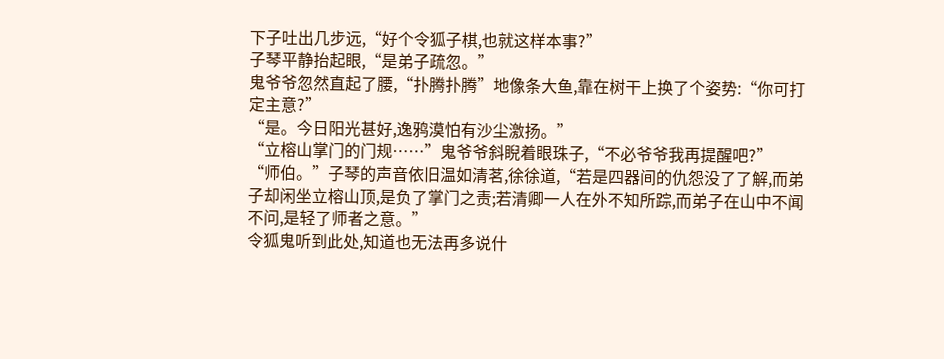下子吐出几步远,“好个令狐子棋,也就这样本事?”
子琴平静抬起眼,“是弟子疏忽。”
鬼爷爷忽然直起了腰,“扑腾扑腾”地像条大鱼,靠在树干上换了个姿势:“你可打定主意?”
“是。今日阳光甚好,逸鸦漠怕有沙尘激扬。”
“立榕山掌门的门规……”鬼爷爷斜睨着眼珠子,“不必爷爷我再提醒吧?”
“师伯。”子琴的声音依旧温如清茗,徐徐道,“若是四器间的仇怨没了了解,而弟子却闲坐立榕山顶,是负了掌门之责;若清卿一人在外不知所踪,而弟子在山中不闻不问,是轻了师者之意。”
令狐鬼听到此处,知道也无法再多说什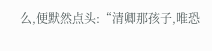么,便默然点头:“清卿那孩子,唯恐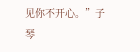见你不开心。”子琴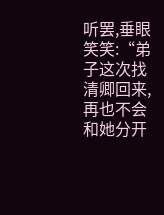听罢,垂眼笑笑:“弟子这次找清卿回来,再也不会和她分开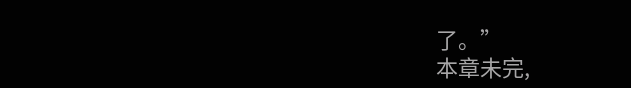了。”
本章未完,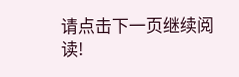请点击下一页继续阅读!